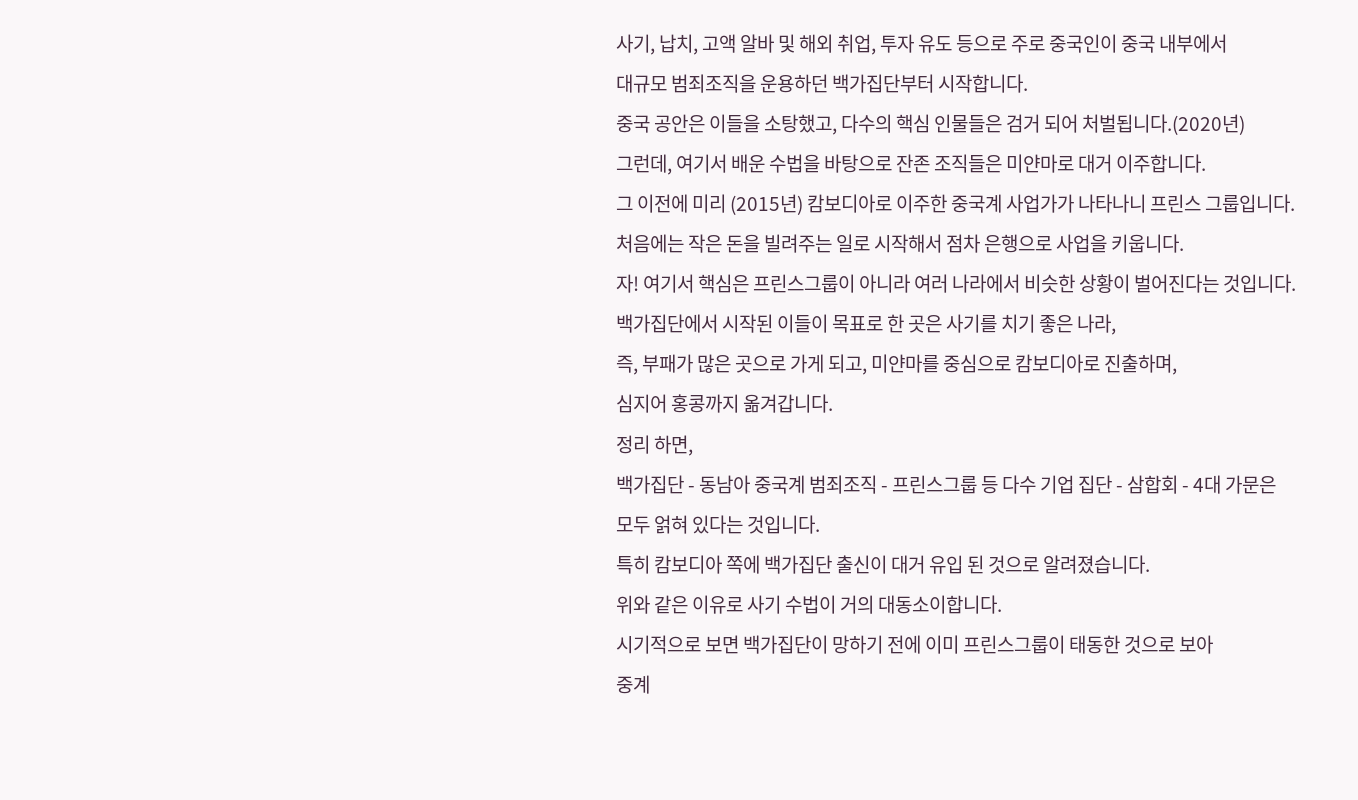사기, 납치, 고액 알바 및 해외 취업, 투자 유도 등으로 주로 중국인이 중국 내부에서
대규모 범죄조직을 운용하던 백가집단부터 시작합니다.
중국 공안은 이들을 소탕했고, 다수의 핵심 인물들은 검거 되어 처벌됩니다.(2020년)
그런데, 여기서 배운 수법을 바탕으로 잔존 조직들은 미얀마로 대거 이주합니다.
그 이전에 미리 (2015년) 캄보디아로 이주한 중국계 사업가가 나타나니 프린스 그룹입니다.
처음에는 작은 돈을 빌려주는 일로 시작해서 점차 은행으로 사업을 키웁니다.
자! 여기서 핵심은 프린스그룹이 아니라 여러 나라에서 비슷한 상황이 벌어진다는 것입니다.
백가집단에서 시작된 이들이 목표로 한 곳은 사기를 치기 좋은 나라,
즉, 부패가 많은 곳으로 가게 되고, 미얀마를 중심으로 캄보디아로 진출하며,
심지어 홍콩까지 옮겨갑니다.
정리 하면,
백가집단 - 동남아 중국계 범죄조직 - 프린스그룹 등 다수 기업 집단 - 삼합회 - 4대 가문은
모두 얽혀 있다는 것입니다.
특히 캄보디아 쪽에 백가집단 출신이 대거 유입 된 것으로 알려졌습니다.
위와 같은 이유로 사기 수법이 거의 대동소이합니다.
시기적으로 보면 백가집단이 망하기 전에 이미 프린스그룹이 태동한 것으로 보아
중계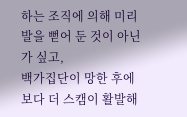하는 조직에 의해 미리 발을 뻗어 둔 것이 아닌가 싶고,
백가집단이 망한 후에 보다 더 스캠이 활발해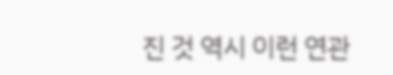진 것 역시 이런 연관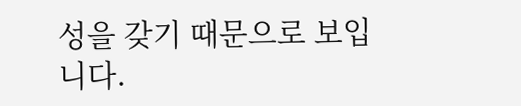성을 갖기 때문으로 보입니다.